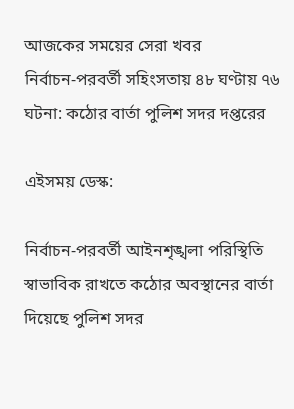আজকের সময়ের সেরা খবর
নির্বাচন-পরবর্তী সহিংসতায় ৪৮ ঘণ্টায় ৭৬ ঘটনা: কঠোর বার্তা পুলিশ সদর দপ্তরের

এইসময় ডেস্ক:

নির্বাচন-পরবর্তী আইনশৃঙ্খলা পরিস্থিতি স্বাভাবিক রাখতে কঠোর অবস্থানের বার্তা দিয়েছে পুলিশ সদর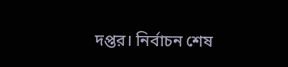দপ্তর। নির্বাচন শেষ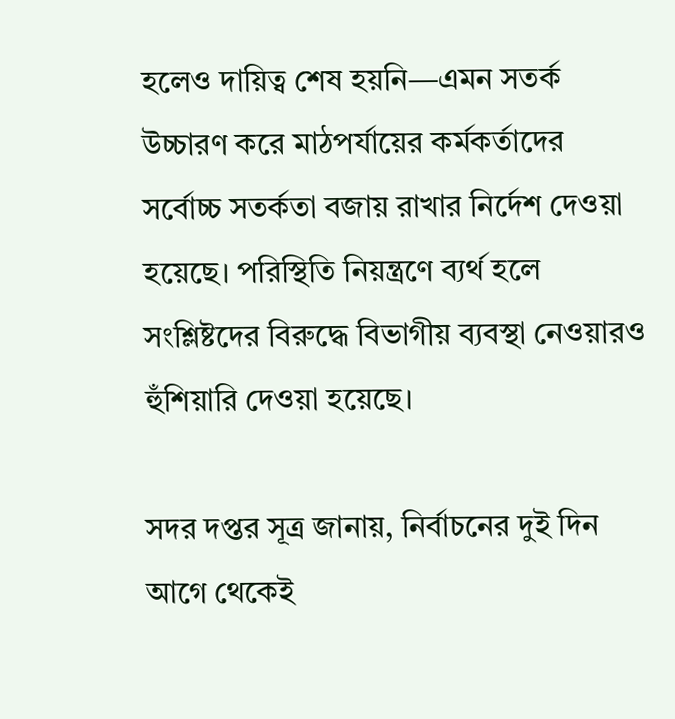হলেও দায়িত্ব শেষ হয়নি—এমন সতর্ক উচ্চারণ করে মাঠপর্যায়ের কর্মকর্তাদের সর্বোচ্চ সতর্কতা বজায় রাখার নির্দেশ দেওয়া হয়েছে। পরিস্থিতি নিয়ন্ত্রণে ব্যর্থ হলে সংশ্লিষ্টদের বিরুদ্ধে বিভাগীয় ব্যবস্থা নেওয়ারও হুঁশিয়ারি দেওয়া হয়েছে।

সদর দপ্তর সূত্র জানায়, নির্বাচনের দুই দিন আগে থেকেই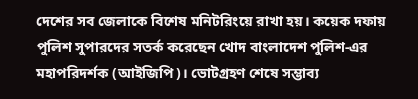দেশের সব জেলাকে বিশেষ মনিটরিংয়ে রাখা হয়। কয়েক দফায় পুলিশ সুপারদের সতর্ক করেছেন খোদ বাংলাদেশ পুলিশ-এর মহাপরিদর্শক (আইজিপি)। ভোটগ্রহণ শেষে সম্ভাব্য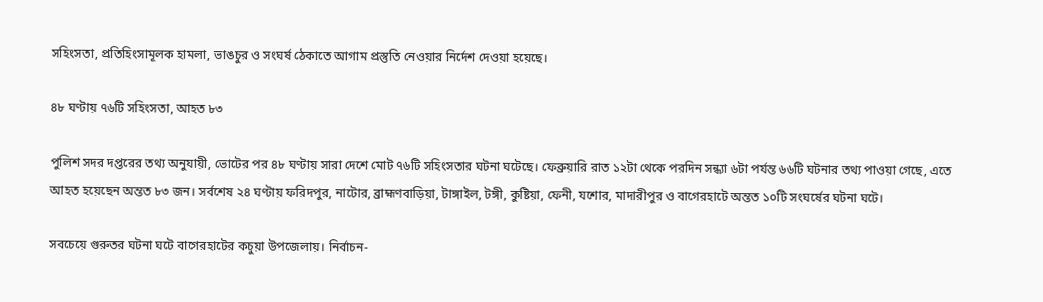সহিংসতা, প্রতিহিংসামূলক হামলা, ভাঙচুর ও সংঘর্ষ ঠেকাতে আগাম প্রস্তুতি নেওয়ার নির্দেশ দেওয়া হয়েছে।

৪৮ ঘণ্টায় ৭৬টি সহিংসতা, আহত ৮৩

পুলিশ সদর দপ্তরের তথ্য অনুযায়ী, ভোটের পর ৪৮ ঘণ্টায় সারা দেশে মোট ৭৬টি সহিংসতার ঘটনা ঘটেছে। ফেব্রুয়ারি রাত ১২টা থেকে পরদিন সন্ধ্যা ৬টা পর্যন্ত ৬৬টি ঘটনার তথ্য পাওয়া গেছে, এতে আহত হয়েছেন অন্তত ৮৩ জন। সর্বশেষ ২৪ ঘণ্টায় ফরিদপুর, নাটোর, ব্রাহ্মণবাড়িয়া, টাঙ্গাইল, টঙ্গী, কুষ্টিয়া, ফেনী, যশোর, মাদারীপুর ও বাগেরহাটে অন্তত ১০টি সংঘর্ষের ঘটনা ঘটে।

সবচেয়ে গুরুতর ঘটনা ঘটে বাগেরহাটের কচুয়া উপজেলায়। নির্বাচন-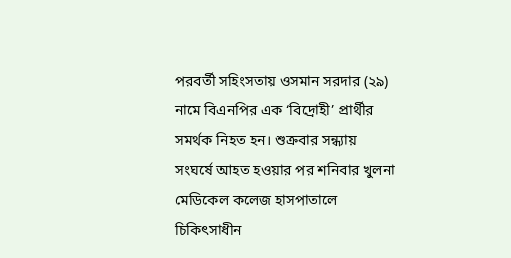পরবর্তী সহিংসতায় ওসমান সরদার (২৯) নামে বিএনপির এক ‘বিদ্রোহী’ প্রার্থীর সমর্থক নিহত হন। শুক্রবার সন্ধ্যায় সংঘর্ষে আহত হওয়ার পর শনিবার খুলনা মেডিকেল কলেজ হাসপাতালে চিকিৎসাধীন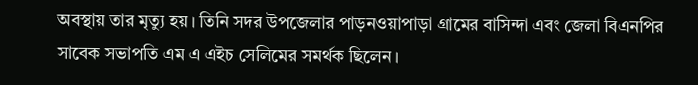অবস্থায় তার মৃত্যু হয়। তিনি সদর উপজেলার পাড়নওয়াপাড়া গ্রামের বাসিন্দা এবং জেলা বিএনপির সাবেক সভাপতি এম এ এইচ সেলিমের সমর্থক ছিলেন।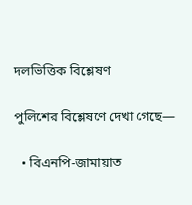দলভিত্তিক বিশ্লেষণ

পুলিশের বিশ্লেষণে দেখা গেছে—

  • বিএনপি-জামায়াত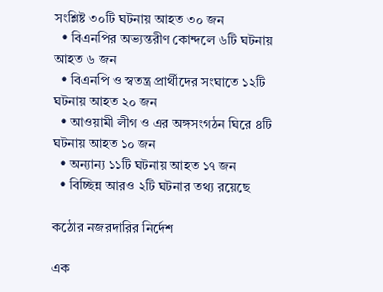সংশ্লিষ্ট ৩০টি ঘটনায় আহত ৩০ জন
  • বিএনপির অভ্যন্তরীণ কোন্দলে ৬টি ঘটনায় আহত ৬ জন
  • বিএনপি ও স্বতন্ত্র প্রার্থীদের সংঘাতে ১২টি ঘটনায় আহত ২০ জন
  • আওয়ামী লীগ ও এর অঙ্গসংগঠন ঘিরে ৪টি ঘটনায় আহত ১০ জন
  • অন্যান্য ১১টি ঘটনায় আহত ১৭ জন
  • বিচ্ছিন্ন আরও ২টি ঘটনার তথ্য রয়েছে

কঠোর নজরদারির নির্দেশ

এক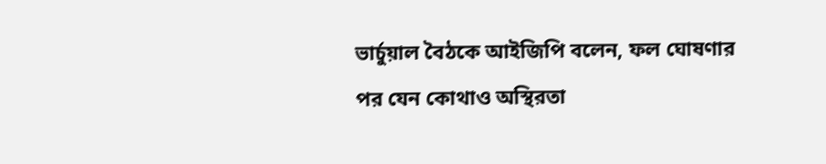ভার্চুয়াল বৈঠকে আইজিপি বলেন, ফল ঘোষণার পর যেন কোথাও অস্থিরতা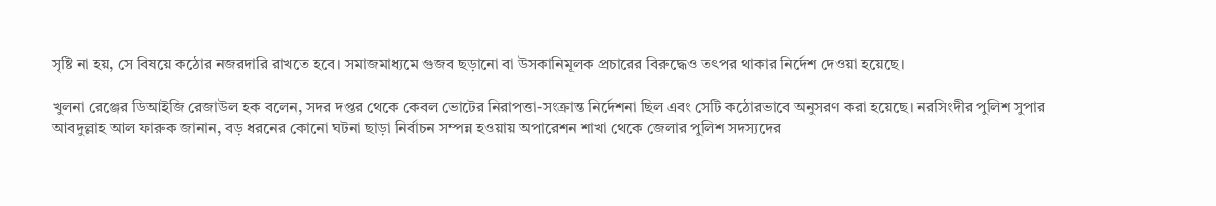সৃষ্টি না হয়, সে বিষয়ে কঠোর নজরদারি রাখতে হবে। সমাজমাধ্যমে গুজব ছড়ানো বা উসকানিমূলক প্রচারের বিরুদ্ধেও তৎপর থাকার নির্দেশ দেওয়া হয়েছে।

খুলনা রেঞ্জের ডিআইজি রেজাউল হক বলেন, সদর দপ্তর থেকে কেবল ভোটের নিরাপত্তা-সংক্রান্ত নির্দেশনা ছিল এবং সেটি কঠোরভাবে অনুসরণ করা হয়েছে। নরসিংদীর পুলিশ সুপার আবদুল্লাহ আল ফারুক জানান, বড় ধরনের কোনো ঘটনা ছাড়া নির্বাচন সম্পন্ন হওয়ায় অপারেশন শাখা থেকে জেলার পুলিশ সদস্যদের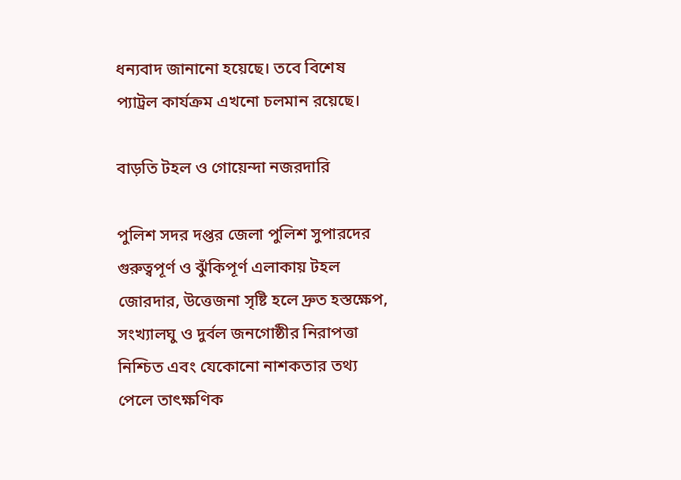ধন্যবাদ জানানো হয়েছে। তবে বিশেষ প্যাট্রল কার্যক্রম এখনো চলমান রয়েছে।

বাড়তি টহল ও গোয়েন্দা নজরদারি

পুলিশ সদর দপ্তর জেলা পুলিশ সুপারদের গুরুত্বপূর্ণ ও ঝুঁকিপূর্ণ এলাকায় টহল জোরদার, উত্তেজনা সৃষ্টি হলে দ্রুত হস্তক্ষেপ, সংখ্যালঘু ও দুর্বল জনগোষ্ঠীর নিরাপত্তা নিশ্চিত এবং যেকোনো নাশকতার তথ্য পেলে তাৎক্ষণিক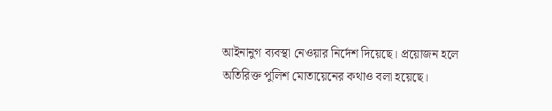আইনানুগ ব্যবস্থা নেওয়ার নির্দেশ দিয়েছে। প্রয়োজন হলে অতিরিক্ত পুলিশ মোতায়েনের কথাও বলা হয়েছে।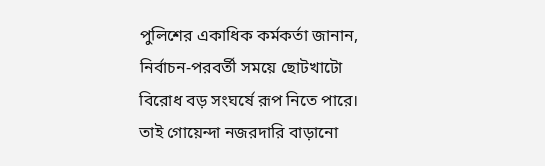পুলিশের একাধিক কর্মকর্তা জানান, নির্বাচন-পরবর্তী সময়ে ছোটখাটো বিরোধ বড় সংঘর্ষে রূপ নিতে পারে। তাই গোয়েন্দা নজরদারি বাড়ানো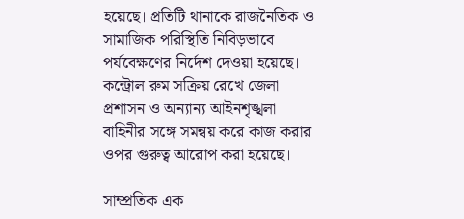হয়েছে। প্রতিটি থানাকে রাজনৈতিক ও সামাজিক পরিস্থিতি নিবিড়ভাবে পর্যবেক্ষণের নির্দেশ দেওয়া হয়েছে। কন্ট্রোল রুম সক্রিয় রেখে জেলা প্রশাসন ও অন্যান্য আইনশৃঙ্খলা বাহিনীর সঙ্গে সমন্বয় করে কাজ করার ওপর গুরুত্ব আরোপ করা হয়েছে।

সাম্প্রতিক এক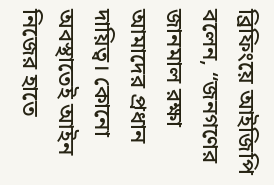ব্রিফিংয়ে আইজিপি বলেন, “জনগণের জানমাল রক্ষা আমাদের প্রধান দায়িত্ব। কোনো অবস্থাতেই আইন নিজের হাতে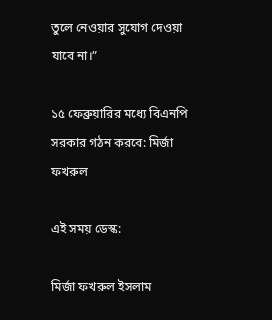তুলে নেওয়ার সুযোগ দেওয়া যাবে না।”

১৫ ফেব্রুয়ারির মধ্যে বিএনপি সরকার গঠন করবে: মির্জা ফখরুল

এই সময় ডেস্ক:

মির্জা ফখরুল ইসলাম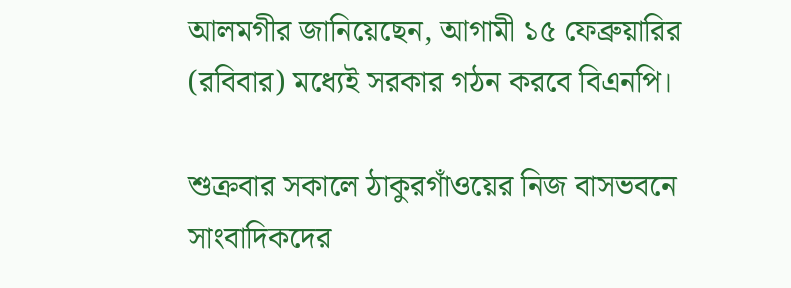আলমগীর জানিয়েছেন, আগামী ১৫ ফেব্রুয়ারির (রবিবার) মধ্যেই সরকার গঠন করবে বিএনপি।

শুক্রবার সকালে ঠাকুরগাঁওয়ের নিজ বাসভবনে সাংবাদিকদের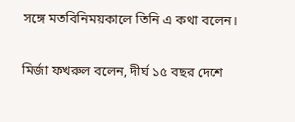সঙ্গে মতবিনিময়কালে তিনি এ কথা বলেন।

মির্জা ফখরুল বলেন, দীর্ঘ ১৫ বছর দেশে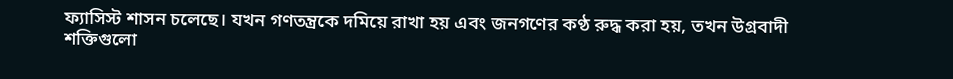ফ্যাসিস্ট শাসন চলেছে। যখন গণতন্ত্রকে দমিয়ে রাখা হয় এবং জনগণের কণ্ঠ রুদ্ধ করা হয়, তখন উগ্রবাদী শক্তিগুলো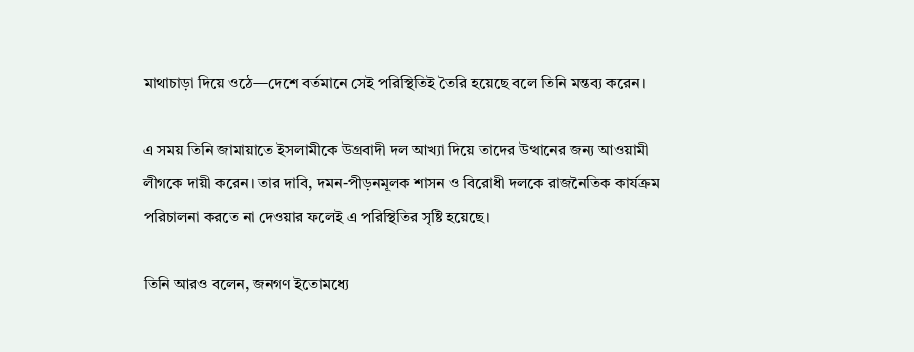মাথাচাড়া দিয়ে ওঠে—দেশে বর্তমানে সেই পরিস্থিতিই তৈরি হয়েছে বলে তিনি মন্তব্য করেন।

এ সময় তিনি জামায়াতে ইসলামীকে উগ্রবাদী দল আখ্যা দিয়ে তাদের উত্থানের জন্য আওয়ামী লীগকে দায়ী করেন। তার দাবি, দমন-পীড়নমূলক শাসন ও বিরোধী দলকে রাজনৈতিক কার্যক্রম পরিচালনা করতে না দেওয়ার ফলেই এ পরিস্থিতির সৃষ্টি হয়েছে।

তিনি আরও বলেন, জনগণ ইতোমধ্যে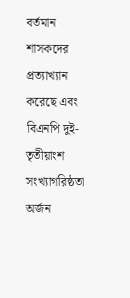বর্তমান শাসকদের প্রত্যাখ্যান করেছে এবং বিএনপি দুই-তৃতীয়াংশ সংখ্যাগরিষ্ঠতা অর্জন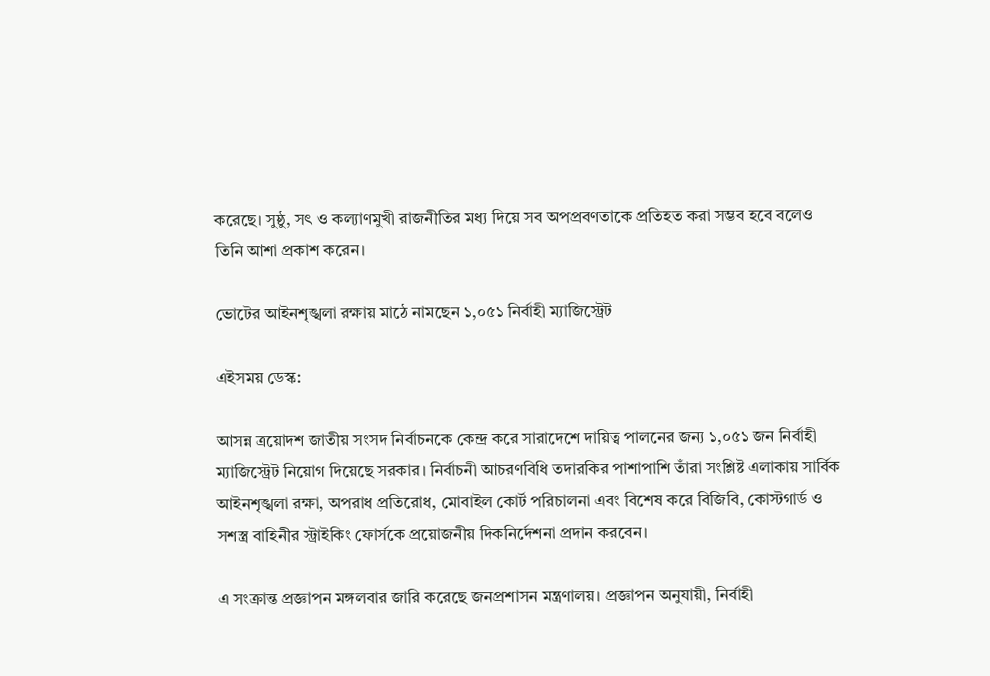করেছে। সুষ্ঠু, সৎ ও কল্যাণমুখী রাজনীতির মধ্য দিয়ে সব অপপ্রবণতাকে প্রতিহত করা সম্ভব হবে বলেও তিনি আশা প্রকাশ করেন।

ভোটের আইনশৃঙ্খলা রক্ষায় মাঠে নামছেন ১,০৫১ নির্বাহী ম্যাজিস্ট্রেট

এইসময় ডেস্ক:

আসন্ন ত্রয়োদশ জাতীয় সংসদ নির্বাচনকে কেন্দ্র করে সারাদেশে দায়িত্ব পালনের জন্য ১,০৫১ জন নির্বাহী ম্যাজিস্ট্রেট নিয়োগ দিয়েছে সরকার। নির্বাচনী আচরণবিধি তদারকির পাশাপাশি তাঁরা সংশ্লিষ্ট এলাকায় সার্বিক আইনশৃঙ্খলা রক্ষা, অপরাধ প্রতিরোধ, মোবাইল কোর্ট পরিচালনা এবং বিশেষ করে বিজিবি, কোস্টগার্ড ও সশস্ত্র বাহিনীর স্ট্রাইকিং ফোর্সকে প্রয়োজনীয় দিকনির্দেশনা প্রদান করবেন।

এ সংক্রান্ত প্রজ্ঞাপন মঙ্গলবার জারি করেছে জনপ্রশাসন মন্ত্রণালয়। প্রজ্ঞাপন অনুযায়ী, নির্বাহী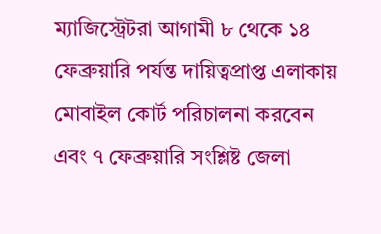ম্যাজিস্ট্রেটরা আগামী ৮ থেকে ১৪ ফেব্রুয়ারি পর্যন্ত দায়িত্বপ্রাপ্ত এলাকায় মোবাইল কোর্ট পরিচালনা করবেন এবং ৭ ফেব্রুয়ারি সংশ্লিষ্ট জেলা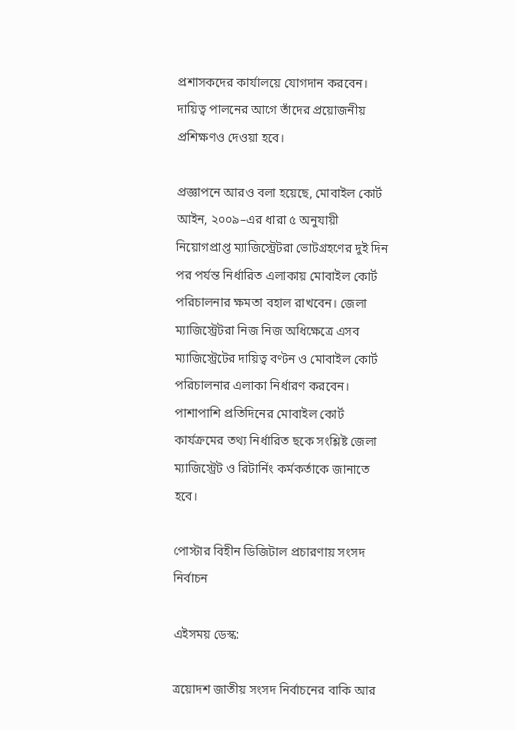প্রশাসকদের কার্যালয়ে যোগদান করবেন। দায়িত্ব পালনের আগে তাঁদের প্রয়োজনীয় প্রশিক্ষণও দেওয়া হবে।

প্রজ্ঞাপনে আরও বলা হয়েছে, মোবাইল কোর্ট আইন, ২০০৯–এর ধারা ৫ অনুযায়ী নিয়োগপ্রাপ্ত ম্যাজিস্ট্রেটরা ভোটগ্রহণের দুই দিন পর পর্যন্ত নির্ধারিত এলাকায় মোবাইল কোর্ট পরিচালনার ক্ষমতা বহাল রাখবেন। জেলা ম্যাজিস্ট্রেটরা নিজ নিজ অধিক্ষেত্রে এসব ম্যাজিস্ট্রেটের দায়িত্ব বণ্টন ও মোবাইল কোর্ট পরিচালনার এলাকা নির্ধারণ করবেন। পাশাপাশি প্রতিদিনের মোবাইল কোর্ট কার্যক্রমের তথ্য নির্ধারিত ছকে সংশ্লিষ্ট জেলা ম্যাজিস্ট্রেট ও রিটার্নিং কর্মকর্তাকে জানাতে হবে।

পোস্টার বিহীন ডিজিটাল প্রচারণায় সংসদ নির্বাচন

এইসময় ডেস্ক:

ত্রয়োদশ জাতীয় সংসদ নির্বাচনের বাকি আর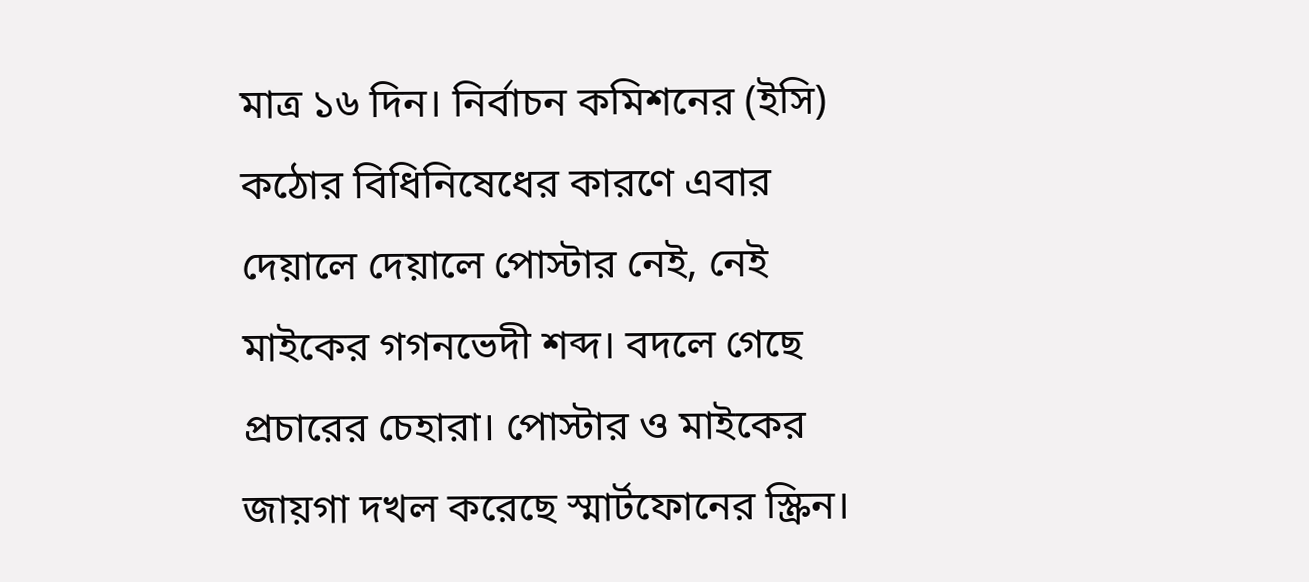মাত্র ১৬ দিন। নির্বাচন কমিশনের (ইসি) কঠোর বিধিনিষেধের কারণে এবার দেয়ালে দেয়ালে পোস্টার নেই, নেই মাইকের গগনভেদী শব্দ। বদলে গেছে প্রচারের চেহারা। পোস্টার ও মাইকের জায়গা দখল করেছে স্মার্টফোনের স্ক্রিন।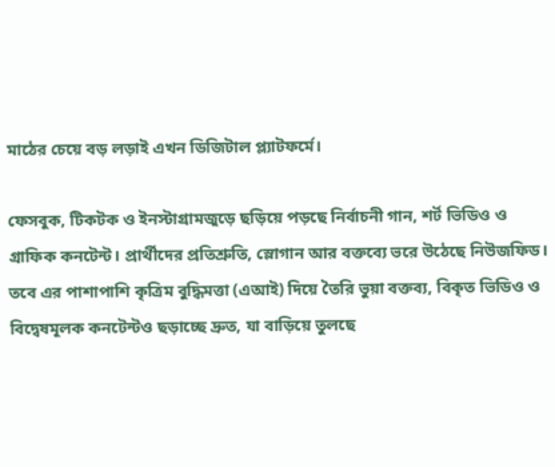মাঠের চেয়ে বড় লড়াই এখন ডিজিটাল প্ল্যাটফর্মে।

ফেসবুক, টিকটক ও ইনস্টাগ্রামজুড়ে ছড়িয়ে পড়ছে নির্বাচনী গান, শর্ট ভিডিও ও গ্রাফিক কনটেন্ট। প্রার্থীদের প্রতিশ্রুতি, স্লোগান আর বক্তব্যে ভরে উঠেছে নিউজফিড। তবে এর পাশাপাশি কৃত্রিম বুদ্ধিমত্তা (এআই) দিয়ে তৈরি ভুয়া বক্তব্য, বিকৃত ভিডিও ও বিদ্বেষমূলক কনটেন্টও ছড়াচ্ছে দ্রুত, যা বাড়িয়ে তুলছে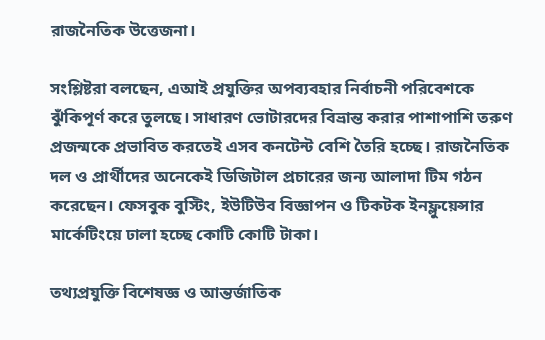রাজনৈতিক উত্তেজনা।

সংশ্লিষ্টরা বলছেন, এআই প্রযুক্তির অপব্যবহার নির্বাচনী পরিবেশকে ঝুঁকিপূর্ণ করে তুলছে। সাধারণ ভোটারদের বিভ্রান্ত করার পাশাপাশি তরুণ প্রজন্মকে প্রভাবিত করতেই এসব কনটেন্ট বেশি তৈরি হচ্ছে। রাজনৈতিক দল ও প্রার্থীদের অনেকেই ডিজিটাল প্রচারের জন্য আলাদা টিম গঠন করেছেন। ফেসবুক বুস্টিং, ইউটিউব বিজ্ঞাপন ও টিকটক ইনফ্লুয়েন্সার মার্কেটিংয়ে ঢালা হচ্ছে কোটি কোটি টাকা।

তথ্যপ্রযুক্তি বিশেষজ্ঞ ও আন্তর্জাতিক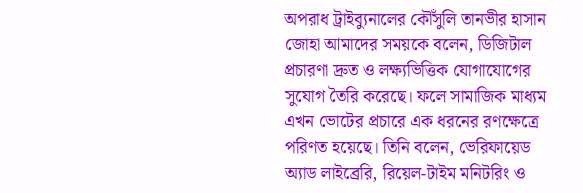অপরাধ ট্রাইব্যুনালের কৌঁসুলি তানভীর হাসান জোহা আমাদের সময়কে বলেন, ডিজিটাল প্রচারণা দ্রুত ও লক্ষ্যভিত্তিক যোগাযোগের সুযোগ তৈরি করেছে। ফলে সামাজিক মাধ্যম এখন ভোটের প্রচারে এক ধরনের রণক্ষেত্রে পরিণত হয়েছে। তিনি বলেন, ভেরিফায়েড অ্যাড লাইব্রেরি, রিয়েল-টাইম মনিটরিং ও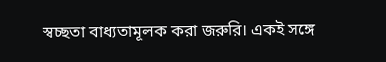স্বচ্ছতা বাধ্যতামূলক করা জরুরি। একই সঙ্গে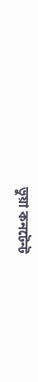ভুয়া কনটেন্ট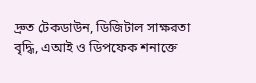দ্রুত টেকডাউন, ডিজিটাল সাক্ষরতা বৃদ্ধি, এআই ও ডিপফেক শনাক্তে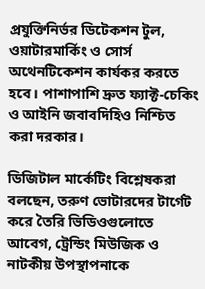প্রযুক্তিনির্ভর ডিটেকশন টুল, ওয়াটারমার্কিং ও সোর্স অথেনটিকেশন কার্যকর করতে হবে। পাশাপাশি দ্রুত ফ্যাক্ট-চেকিং ও আইনি জবাবদিহিও নিশ্চিত করা দরকার।

ডিজিটাল মার্কেটিং বিশ্লেষকরা বলছেন, তরুণ ভোটারদের টার্গেট করে তৈরি ভিডিওগুলোতে আবেগ, ট্রেন্ডিং মিউজিক ও নাটকীয় উপস্থাপনাকে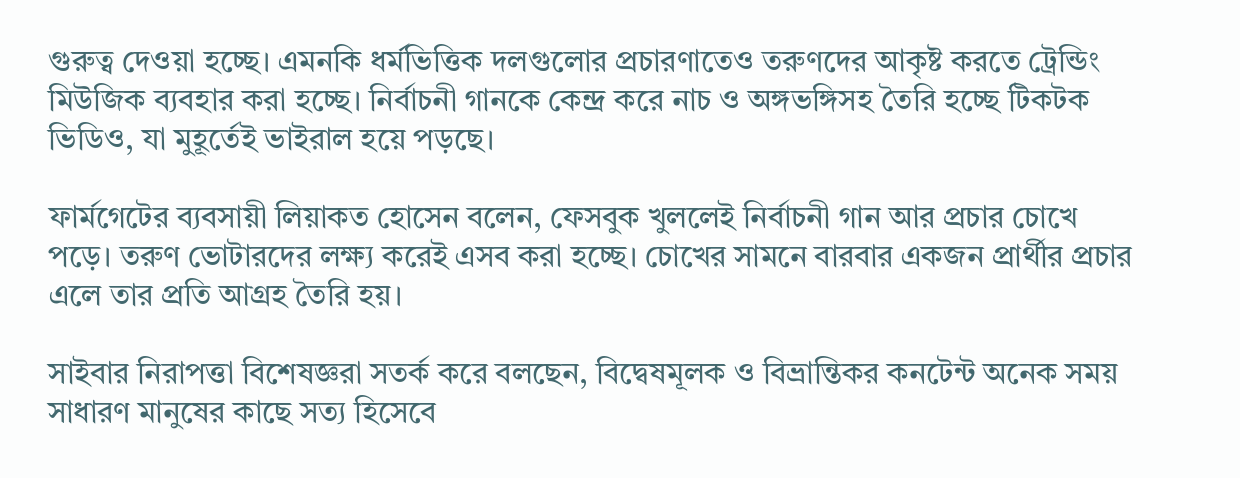গুরুত্ব দেওয়া হচ্ছে। এমনকি ধর্মভিত্তিক দলগুলোর প্রচারণাতেও তরুণদের আকৃষ্ট করতে ট্রেন্ডিং মিউজিক ব্যবহার করা হচ্ছে। নির্বাচনী গানকে কেন্দ্র করে নাচ ও অঙ্গভঙ্গিসহ তৈরি হচ্ছে টিকটক ভিডিও, যা মুহূর্তেই ভাইরাল হয়ে পড়ছে।

ফার্মগেটের ব্যবসায়ী লিয়াকত হোসেন বলেন, ফেসবুক খুললেই নির্বাচনী গান আর প্রচার চোখে পড়ে। তরুণ ভোটারদের লক্ষ্য করেই এসব করা হচ্ছে। চোখের সামনে বারবার একজন প্রার্থীর প্রচার এলে তার প্রতি আগ্রহ তৈরি হয়।

সাইবার নিরাপত্তা বিশেষজ্ঞরা সতর্ক করে বলছেন, বিদ্বেষমূলক ও বিভ্রান্তিকর কনটেন্ট অনেক সময় সাধারণ মানুষের কাছে সত্য হিসেবে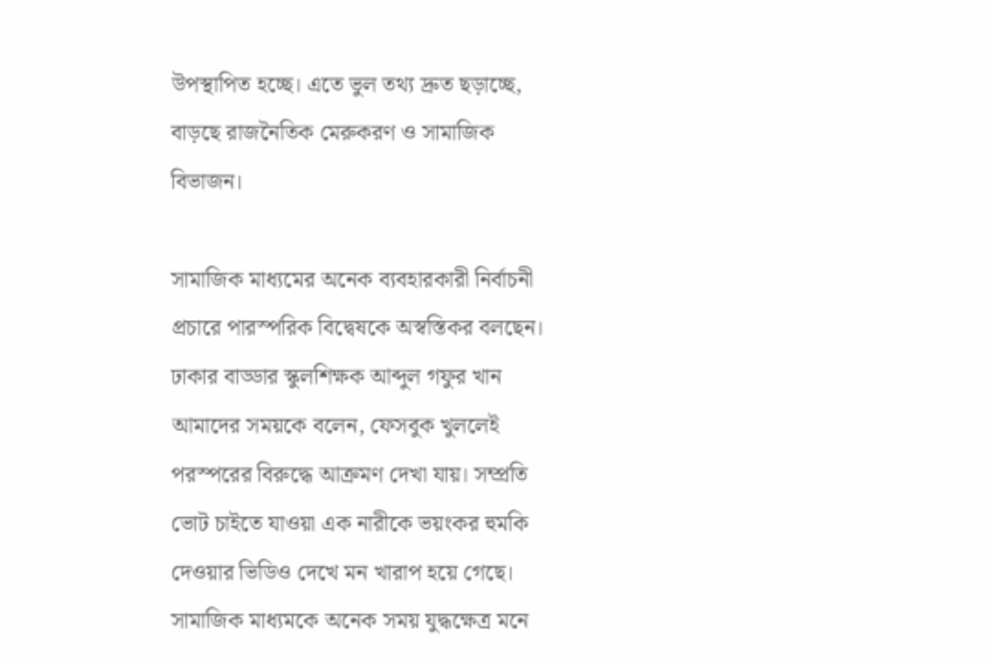উপস্থাপিত হচ্ছে। এতে ভুল তথ্য দ্রুত ছড়াচ্ছে, বাড়ছে রাজনৈতিক মেরুকরণ ও সামাজিক বিভাজন।

সামাজিক মাধ্যমের অনেক ব্যবহারকারী নির্বাচনী প্রচারে পারস্পরিক বিদ্বেষকে অস্বস্তিকর বলছেন। ঢাকার বাড্ডার স্কুলশিক্ষক আব্দুল গফুর খান আমাদের সময়কে বলেন, ফেসবুক খুললেই পরস্পরের বিরুদ্ধে আক্রমণ দেখা যায়। সম্প্রতি ভোট চাইতে যাওয়া এক নারীকে ভয়ংকর হুমকি দেওয়ার ভিডিও দেখে মন খারাপ হয়ে গেছে। সামাজিক মাধ্যমকে অনেক সময় যুদ্ধক্ষেত্র মনে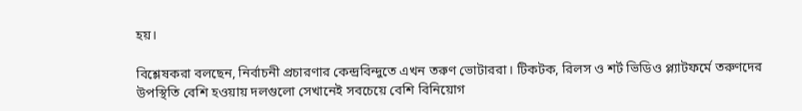হয়।

বিশ্লেষকরা বলছেন, নির্বাচনী প্রচারণার কেন্দ্রবিন্দুতে এখন তরুণ ভোটাররা। টিকটক, রিলস ও শর্ট ভিডিও প্ল্যাটফর্মে তরুণদের উপস্থিতি বেশি হওয়ায় দলগুলো সেখানেই সবচেয়ে বেশি বিনিয়োগ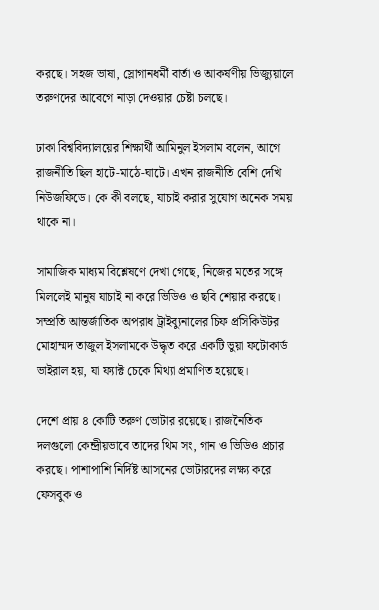করছে। সহজ ভাষা, স্লোগানধর্মী বার্তা ও আকর্ষণীয় ভিজ্যুয়ালে তরুণদের আবেগে নাড়া দেওয়ার চেষ্টা চলছে।

ঢাকা বিশ্ববিদ্যালয়ের শিক্ষার্থী আমিনুল ইসলাম বলেন, আগে রাজনীতি ছিল হাটে-মাঠে-ঘাটে। এখন রাজনীতি বেশি দেখি নিউজফিডে। কে কী বলছে, যাচাই করার সুযোগ অনেক সময় থাকে না।

সামাজিক মাধ্যম বিশ্লেষণে দেখা গেছে, নিজের মতের সঙ্গে মিললেই মানুষ যাচাই না করে ভিডিও ও ছবি শেয়ার করছে। সম্প্রতি আন্তর্জাতিক অপরাধ ট্রাইব্যুনালের চিফ প্রসিকিউটর মোহাম্মদ তাজুল ইসলামকে উদ্ধৃত করে একটি ভুয়া ফটোকার্ড ভাইরাল হয়, যা ফ্যাক্ট চেকে মিথ্যা প্রমাণিত হয়েছে।

দেশে প্রায় ৪ কোটি তরুণ ভোটার রয়েছে। রাজনৈতিক দলগুলো কেন্দ্রীয়ভাবে তাদের থিম সং, গান ও ভিডিও প্রচার করছে। পাশাপাশি নির্দিষ্ট আসনের ভোটারদের লক্ষ্য করে ফেসবুক ও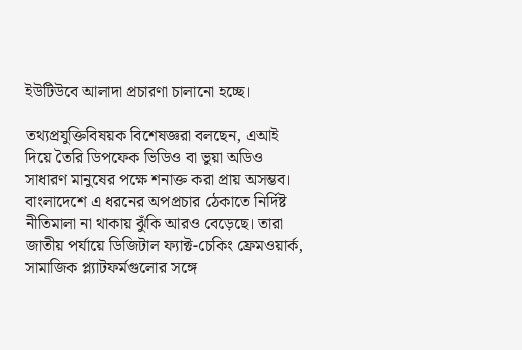ইউটিউবে আলাদা প্রচারণা চালানো হচ্ছে।

তথ্যপ্রযুক্তিবিষয়ক বিশেষজ্ঞরা বলছেন, এআই দিয়ে তৈরি ডিপফেক ভিডিও বা ভুয়া অডিও সাধারণ মানুষের পক্ষে শনাক্ত করা প্রায় অসম্ভব। বাংলাদেশে এ ধরনের অপপ্রচার ঠেকাতে নির্দিষ্ট নীতিমালা না থাকায় ঝুঁকি আরও বেড়েছে। তারা জাতীয় পর্যায়ে ডিজিটাল ফ্যাক্ট-চেকিং ফ্রেমওয়ার্ক, সামাজিক প্ল্যাটফর্মগুলোর সঙ্গে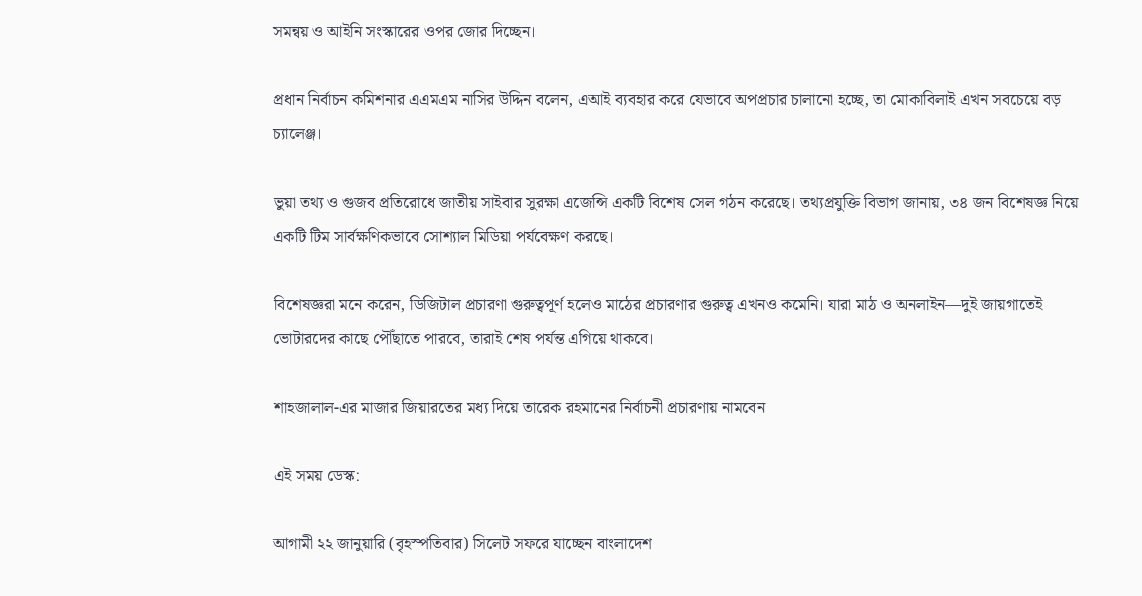সমন্বয় ও আইনি সংস্কারের ওপর জোর দিচ্ছেন।

প্রধান নির্বাচন কমিশনার এএমএম নাসির উদ্দিন বলেন, এআই ব্যবহার করে যেভাবে অপপ্রচার চালানো হচ্ছে, তা মোকাবিলাই এখন সবচেয়ে বড় চ্যালেঞ্জ।

ভুয়া তথ্য ও গুজব প্রতিরোধে জাতীয় সাইবার সুরক্ষা এজেন্সি একটি বিশেষ সেল গঠন করেছে। তথ্যপ্রযুক্তি বিভাগ জানায়, ৩৪ জন বিশেষজ্ঞ নিয়ে একটি টিম সার্বক্ষণিকভাবে সোশ্যাল মিডিয়া পর্যবেক্ষণ করছে।

বিশেষজ্ঞরা মনে করেন, ডিজিটাল প্রচারণা গুরুত্বপূর্ণ হলেও মাঠের প্রচারণার গুরুত্ব এখনও কমেনি। যারা মাঠ ও অনলাইন—দুই জায়গাতেই ভোটারদের কাছে পৌঁছাতে পারবে, তারাই শেষ পর্যন্ত এগিয়ে থাকবে।

শাহজালাল-এর মাজার জিয়ারতের মধ্য দিয়ে তারেক রহমানের নির্বাচনী প্রচারণায় নামবেন

এই সময় ডেস্ক:

আগামী ২২ জানুয়ারি (বৃহস্পতিবার) সিলেট সফরে যাচ্ছেন বাংলাদেশ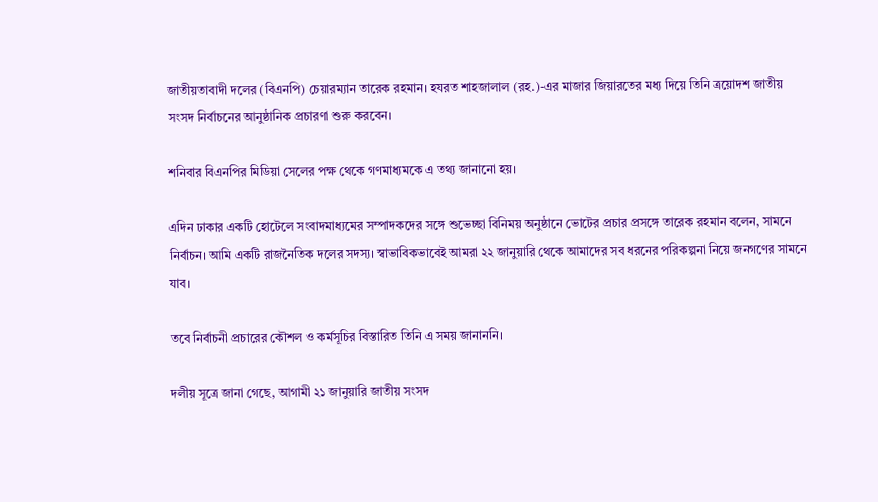জাতীয়তাবাদী দলের (বিএনপি) চেয়ারম্যান তারেক রহমান। হযরত শাহজালাল (রহ.)-এর মাজার জিয়ারতের মধ্য দিয়ে তিনি ত্রয়োদশ জাতীয় সংসদ নির্বাচনের আনুষ্ঠানিক প্রচারণা শুরু করবেন।

শনিবার বিএনপির মিডিয়া সেলের পক্ষ থেকে গণমাধ্যমকে এ তথ্য জানানো হয়।

এদিন ঢাকার একটি হোটেলে সংবাদমাধ্যমের সম্পাদকদের সঙ্গে শুভেচ্ছা বিনিময় অনুষ্ঠানে ভোটের প্রচার প্রসঙ্গে তারেক রহমান বলেন, সামনে নির্বাচন। আমি একটি রাজনৈতিক দলের সদস্য। স্বাভাবিকভাবেই আমরা ২২ জানুয়ারি থেকে আমাদের সব ধরনের পরিকল্পনা নিয়ে জনগণের সামনে যাব।

তবে নির্বাচনী প্রচারের কৌশল ও কর্মসূচির বিস্তারিত তিনি এ সময় জানাননি।

দলীয় সূত্রে জানা গেছে, আগামী ২১ জানুয়ারি জাতীয় সংসদ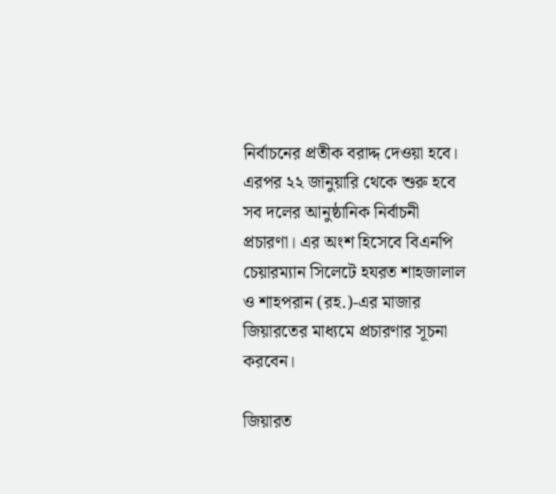নির্বাচনের প্রতীক বরাদ্দ দেওয়া হবে। এরপর ২২ জানুয়ারি থেকে শুরু হবে সব দলের আনুষ্ঠানিক নির্বাচনী প্রচারণা। এর অংশ হিসেবে বিএনপি চেয়ারম্যান সিলেটে হযরত শাহজালাল ও শাহপরান (রহ.)-এর মাজার জিয়ারতের মাধ্যমে প্রচারণার সূচনা করবেন।

জিয়ারত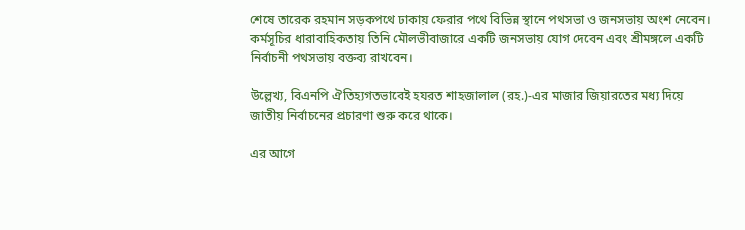শেষে তারেক রহমান সড়কপথে ঢাকায় ফেরার পথে বিভিন্ন স্থানে পথসভা ও জনসভায় অংশ নেবেন। কর্মসূচির ধারাবাহিকতায় তিনি মৌলভীবাজারে একটি জনসভায় যোগ দেবেন এবং শ্রীমঙ্গলে একটি নির্বাচনী পথসভায় বক্তব্য রাখবেন।

উল্লেখ্য, বিএনপি ঐতিহ্যগতভাবেই হযরত শাহজালাল (রহ.)-এর মাজার জিয়ারতের মধ্য দিয়ে জাতীয় নির্বাচনের প্রচারণা শুরু করে থাকে।

এর আগে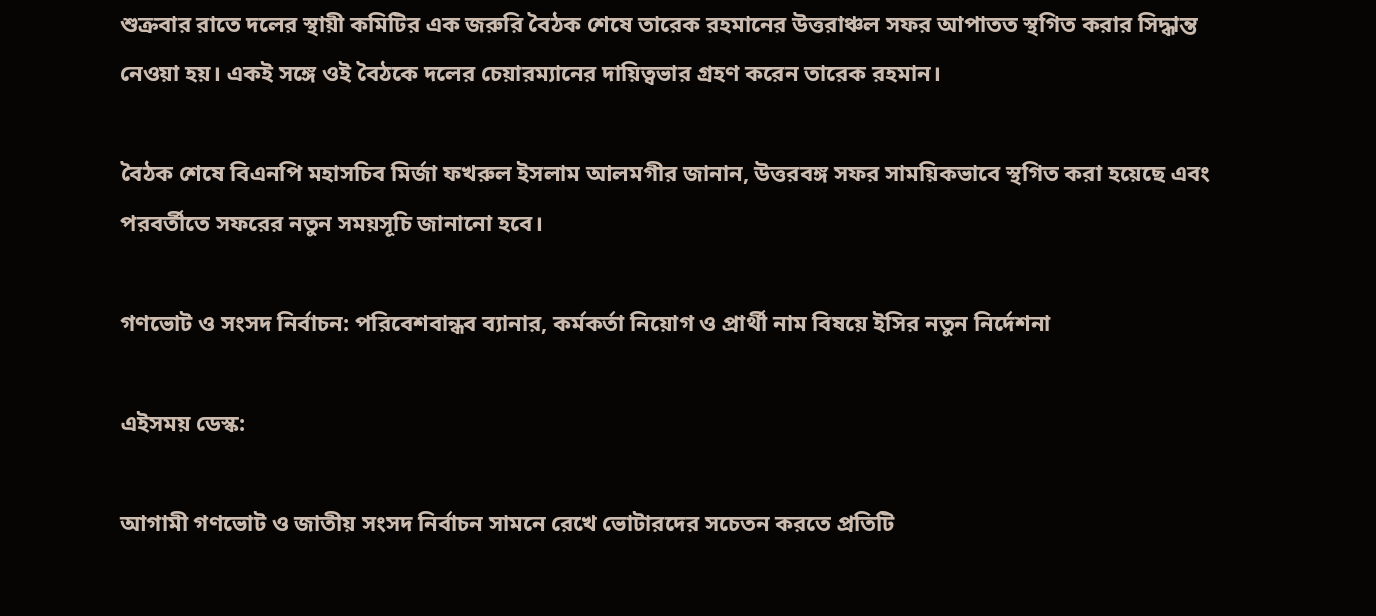শুক্রবার রাতে দলের স্থায়ী কমিটির এক জরুরি বৈঠক শেষে তারেক রহমানের উত্তরাঞ্চল সফর আপাতত স্থগিত করার সিদ্ধান্ত নেওয়া হয়। একই সঙ্গে ওই বৈঠকে দলের চেয়ারম্যানের দায়িত্বভার গ্রহণ করেন তারেক রহমান।

বৈঠক শেষে বিএনপি মহাসচিব মির্জা ফখরুল ইসলাম আলমগীর জানান, উত্তরবঙ্গ সফর সাময়িকভাবে স্থগিত করা হয়েছে এবং পরবর্তীতে সফরের নতুন সময়সূচি জানানো হবে।

গণভোট ও সংসদ নির্বাচন: পরিবেশবান্ধব ব্যানার, কর্মকর্তা নিয়োগ ও প্রার্থী নাম বিষয়ে ইসির নতুন নির্দেশনা

এইসময় ডেস্ক:

আগামী গণভোট ও জাতীয় সংসদ নির্বাচন সামনে রেখে ভোটারদের সচেতন করতে প্রতিটি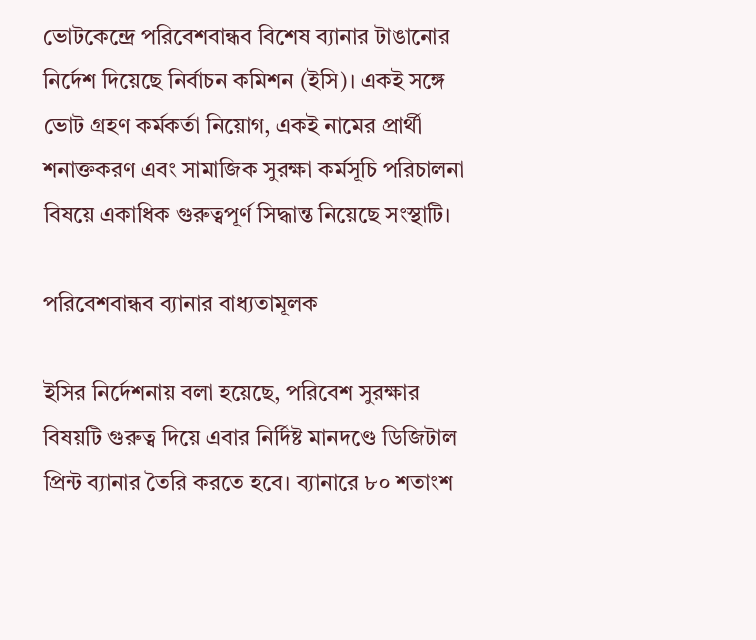ভোটকেন্দ্রে পরিবেশবান্ধব বিশেষ ব্যানার টাঙানোর নির্দেশ দিয়েছে নির্বাচন কমিশন (ইসি)। একই সঙ্গে ভোট গ্রহণ কর্মকর্তা নিয়োগ, একই নামের প্রার্থী শনাক্তকরণ এবং সামাজিক সুরক্ষা কর্মসূচি পরিচালনা বিষয়ে একাধিক গুরুত্বপূর্ণ সিদ্ধান্ত নিয়েছে সংস্থাটি।

পরিবেশবান্ধব ব্যানার বাধ্যতামূলক

ইসির নির্দেশনায় বলা হয়েছে, পরিবেশ সুরক্ষার বিষয়টি গুরুত্ব দিয়ে এবার নির্দিষ্ট মানদণ্ডে ডিজিটাল প্রিন্ট ব্যানার তৈরি করতে হবে। ব্যানারে ৮০ শতাংশ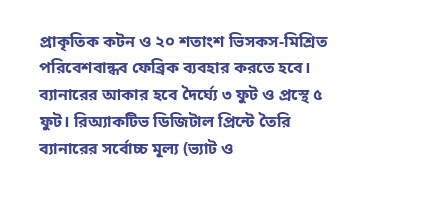প্রাকৃতিক কটন ও ২০ শতাংশ ভিসকস-মিশ্রিত পরিবেশবান্ধব ফেব্রিক ব্যবহার করতে হবে।
ব্যানারের আকার হবে দৈর্ঘ্যে ৩ ফুট ও প্রস্থে ৫ ফুট। রিঅ্যাকটিভ ডিজিটাল প্রিন্টে তৈরি ব্যানারের সর্বোচ্চ মূল্য (ভ্যাট ও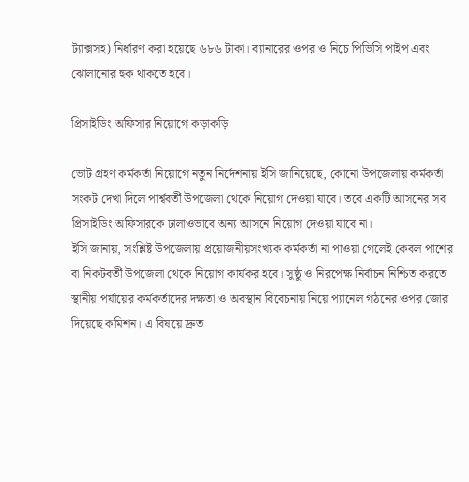ট্যাক্সসহ) নির্ধারণ করা হয়েছে ৬৮৬ টাকা। ব্যানারের ওপর ও নিচে পিভিসি পাইপ এবং ঝোলানোর হুক থাকতে হবে।

প্রিসাইডিং অফিসার নিয়োগে কড়াকড়ি

ভোট গ্রহণ কর্মকর্তা নিয়োগে নতুন নির্দেশনায় ইসি জানিয়েছে, কোনো উপজেলায় কর্মকর্তা সংকট দেখা দিলে পার্শ্ববর্তী উপজেলা থেকে নিয়োগ দেওয়া যাবে। তবে একটি আসনের সব প্রিসাইডিং অফিসারকে ঢালাওভাবে অন্য আসনে নিয়োগ দেওয়া যাবে না।
ইসি জানায়, সংশ্লিষ্ট উপজেলায় প্রয়োজনীয়সংখ্যক কর্মকর্তা না পাওয়া গেলেই কেবল পাশের বা নিকটবর্তী উপজেলা থেকে নিয়োগ কার্যকর হবে। সুষ্ঠু ও নিরপেক্ষ নির্বাচন নিশ্চিত করতে স্থানীয় পর্যায়ের কর্মকর্তাদের দক্ষতা ও অবস্থান বিবেচনায় নিয়ে প্যানেল গঠনের ওপর জোর দিয়েছে কমিশন। এ বিষয়ে দ্রুত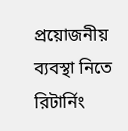প্রয়োজনীয় ব্যবস্থা নিতে রিটার্নিং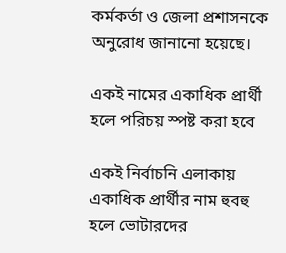কর্মকর্তা ও জেলা প্রশাসনকে অনুরোধ জানানো হয়েছে।

একই নামের একাধিক প্রার্থী হলে পরিচয় স্পষ্ট করা হবে

একই নির্বাচনি এলাকায় একাধিক প্রার্থীর নাম হুবহু হলে ভোটারদের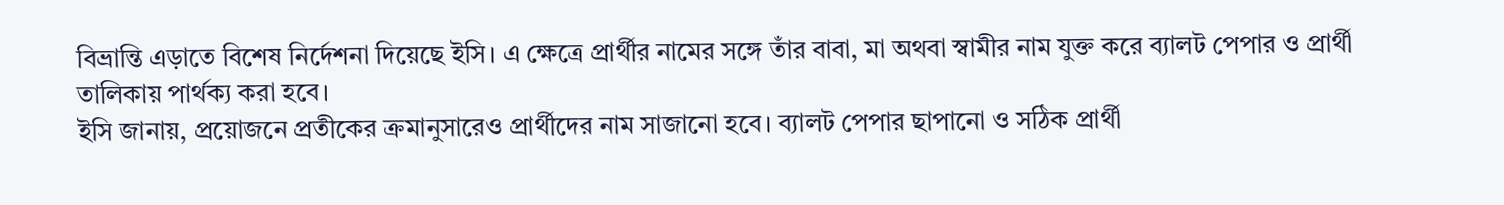বিভ্রান্তি এড়াতে বিশেষ নির্দেশনা দিয়েছে ইসি। এ ক্ষেত্রে প্রার্থীর নামের সঙ্গে তাঁর বাবা, মা অথবা স্বামীর নাম যুক্ত করে ব্যালট পেপার ও প্রার্থী তালিকায় পার্থক্য করা হবে।
ইসি জানায়, প্রয়োজনে প্রতীকের ক্রমানুসারেও প্রার্থীদের নাম সাজানো হবে। ব্যালট পেপার ছাপানো ও সঠিক প্রার্থী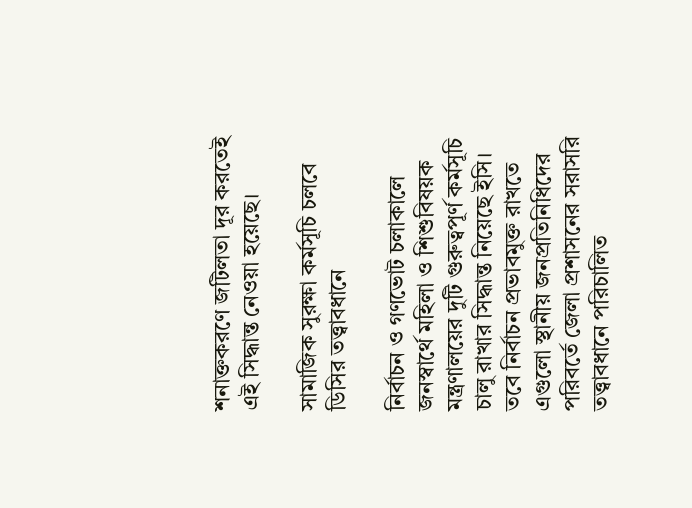শনাক্তকরণে জটিলতা দূর করতেই এই সিদ্ধান্ত নেওয়া হয়েছে।

সামাজিক সুরক্ষা কর্মসূচি চলবে ডিসির তত্ত্বাবধানে

নির্বাচন ও গণভোট চলাকালে জনস্বার্থে মহিলা ও শিশুবিষয়ক মন্ত্রণালয়ের দুটি গুরুত্বপূর্ণ কর্মসূচি চালু রাখার সিদ্ধান্ত নিয়েছে ইসি। তবে নির্বাচন প্রভাবমুক্ত রাখতে এগুলো স্থানীয় জনপ্রতিনিধিদের পরিবর্তে জেলা প্রশাসনের সরাসরি তত্ত্বাবধানে পরিচালিত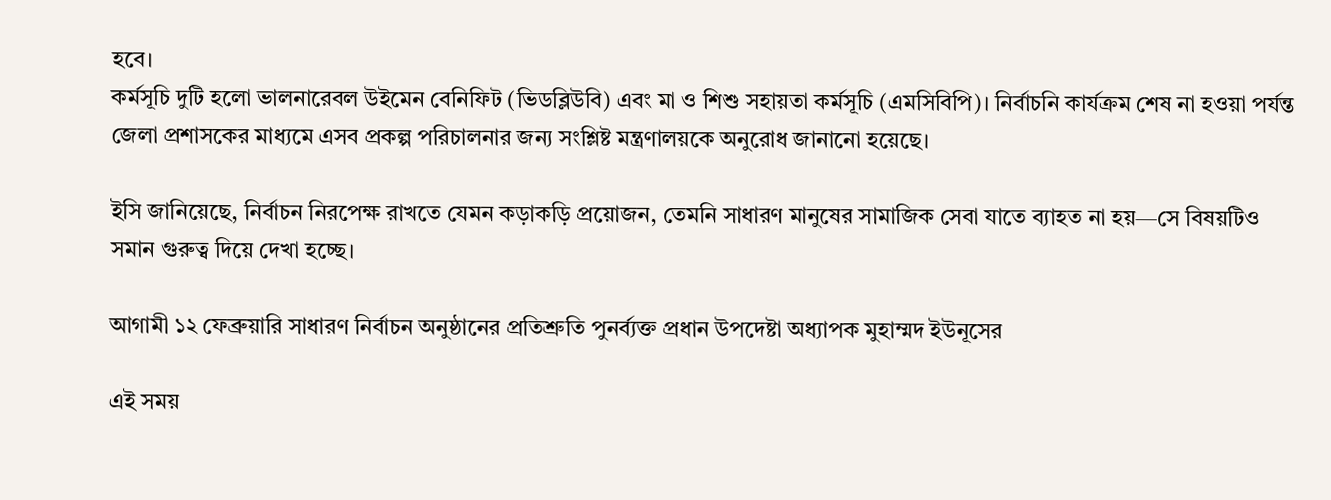হবে।
কর্মসূচি দুটি হলো ভালনারেবল উইমেন বেনিফিট (ভিডব্লিউবি) এবং মা ও শিশু সহায়তা কর্মসূচি (এমসিবিপি)। নির্বাচনি কার্যক্রম শেষ না হওয়া পর্যন্ত জেলা প্রশাসকের মাধ্যমে এসব প্রকল্প পরিচালনার জন্য সংশ্লিষ্ট মন্ত্রণালয়কে অনুরোধ জানানো হয়েছে।

ইসি জানিয়েছে, নির্বাচন নিরপেক্ষ রাখতে যেমন কড়াকড়ি প্রয়োজন, তেমনি সাধারণ মানুষের সামাজিক সেবা যাতে ব্যাহত না হয়—সে বিষয়টিও সমান গুরুত্ব দিয়ে দেখা হচ্ছে।

আগামী ১২ ফেব্রুয়ারি সাধারণ নির্বাচন অনুষ্ঠানের প্রতিশ্রুতি পুনর্ব্যক্ত প্রধান উপদেষ্টা অধ্যাপক মুহাম্মদ ইউনূসের

এই সময়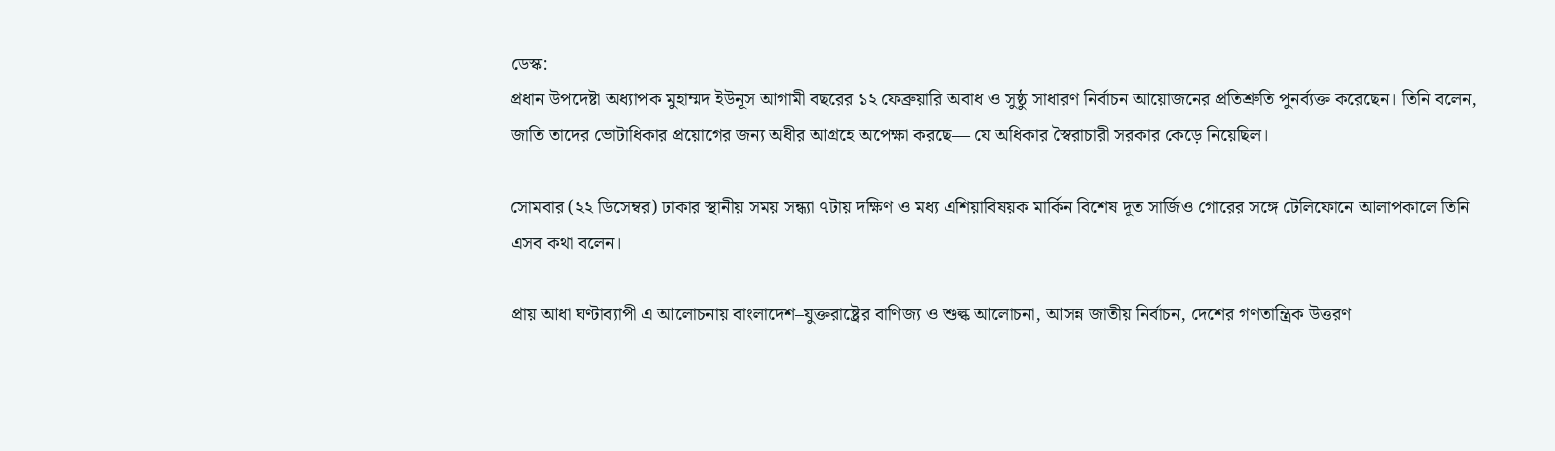ডেস্ক:
প্রধান উপদেষ্টা অধ্যাপক মুহাম্মদ ইউনূস আগামী বছরের ১২ ফেব্রুয়ারি অবাধ ও সুষ্ঠু সাধারণ নির্বাচন আয়োজনের প্রতিশ্রুতি পুনর্ব্যক্ত করেছেন। তিনি বলেন, জাতি তাদের ভোটাধিকার প্রয়োগের জন্য অধীর আগ্রহে অপেক্ষা করছে— যে অধিকার স্বৈরাচারী সরকার কেড়ে নিয়েছিল।

সোমবার (২২ ডিসেম্বর) ঢাকার স্থানীয় সময় সন্ধ্যা ৭টায় দক্ষিণ ও মধ্য এশিয়াবিষয়ক মার্কিন বিশেষ দূত সার্জিও গোরের সঙ্গে টেলিফোনে আলাপকালে তিনি এসব কথা বলেন।

প্রায় আধা ঘণ্টাব্যাপী এ আলোচনায় বাংলাদেশ–যুক্তরাষ্ট্রের বাণিজ্য ও শুল্ক আলোচনা, আসন্ন জাতীয় নির্বাচন, দেশের গণতান্ত্রিক উত্তরণ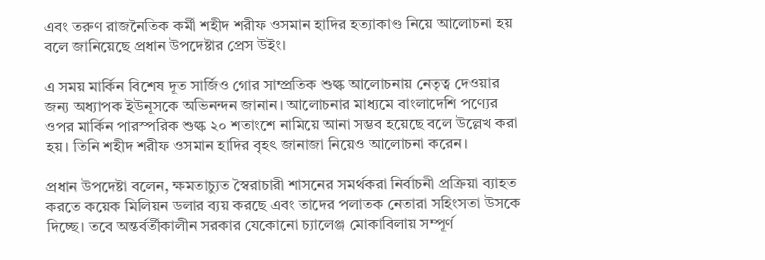এবং তরুণ রাজনৈতিক কর্মী শহীদ শরীফ ওসমান হাদির হত্যাকাণ্ড নিয়ে আলোচনা হয় বলে জানিয়েছে প্রধান উপদেষ্টার প্রেস উইং।

এ সময় মার্কিন বিশেষ দূত সার্জিও গোর সাম্প্রতিক শুল্ক আলোচনায় নেতৃত্ব দেওয়ার জন্য অধ্যাপক ইউনূসকে অভিনন্দন জানান। আলোচনার মাধ্যমে বাংলাদেশি পণ্যের ওপর মার্কিন পারস্পরিক শুল্ক ২০ শতাংশে নামিয়ে আনা সম্ভব হয়েছে বলে উল্লেখ করা হয়। তিনি শহীদ শরীফ ওসমান হাদির বৃহৎ জানাজা নিয়েও আলোচনা করেন।

প্রধান উপদেষ্টা বলেন, ক্ষমতাচ্যুত স্বৈরাচারী শাসনের সমর্থকরা নির্বাচনী প্রক্রিয়া ব্যাহত করতে কয়েক মিলিয়ন ডলার ব্যয় করছে এবং তাদের পলাতক নেতারা সহিংসতা উসকে দিচ্ছে। তবে অন্তর্বর্তীকালীন সরকার যেকোনো চ্যালেঞ্জ মোকাবিলায় সম্পূর্ণ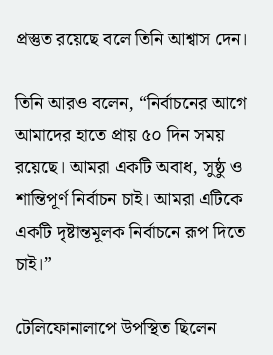প্রস্তুত রয়েছে বলে তিনি আশ্বাস দেন।

তিনি আরও বলেন, “নির্বাচনের আগে আমাদের হাতে প্রায় ৫০ দিন সময় রয়েছে। আমরা একটি অবাধ, সুষ্ঠু ও শান্তিপূর্ণ নির্বাচন চাই। আমরা এটিকে একটি দৃষ্টান্তমূলক নির্বাচনে রূপ দিতে চাই।”

টেলিফোনালাপে উপস্থিত ছিলেন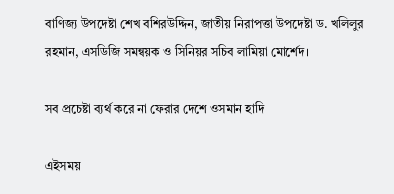বাণিজ্য উপদেষ্টা শেখ বশিরউদ্দিন, জাতীয় নিরাপত্তা উপদেষ্টা ড. খলিলুর রহমান, এসডিজি সমন্বয়ক ও সিনিয়র সচিব লামিয়া মোর্শেদ।

সব প্রচেষ্টা ব্যর্থ করে না ফেরার দেশে ওসমান হাদি

এইসময়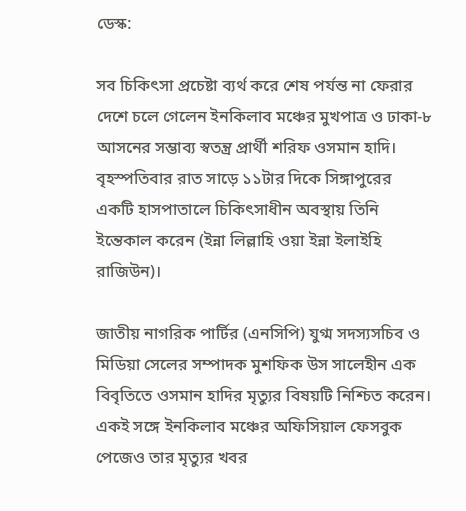ডেস্ক:

সব চিকিৎসা প্রচেষ্টা ব্যর্থ করে শেষ পর্যন্ত না ফেরার দেশে চলে গেলেন ইনকিলাব মঞ্চের মুখপাত্র ও ঢাকা-৮ আসনের সম্ভাব্য স্বতন্ত্র প্রার্থী শরিফ ওসমান হাদি। বৃহস্পতিবার রাত সাড়ে ১১টার দিকে সিঙ্গাপুরের একটি হাসপাতালে চিকিৎসাধীন অবস্থায় তিনি ইন্তেকাল করেন (ইন্না লিল্লাহি ওয়া ইন্না ইলাইহি রাজিউন)।

জাতীয় নাগরিক পার্টির (এনসিপি) যুগ্ম সদস্যসচিব ও মিডিয়া সেলের সম্পাদক মুশফিক উস সালেহীন এক বিবৃতিতে ওসমান হাদির মৃত্যুর বিষয়টি নিশ্চিত করেন। একই সঙ্গে ইনকিলাব মঞ্চের অফিসিয়াল ফেসবুক পেজেও তার মৃত্যুর খবর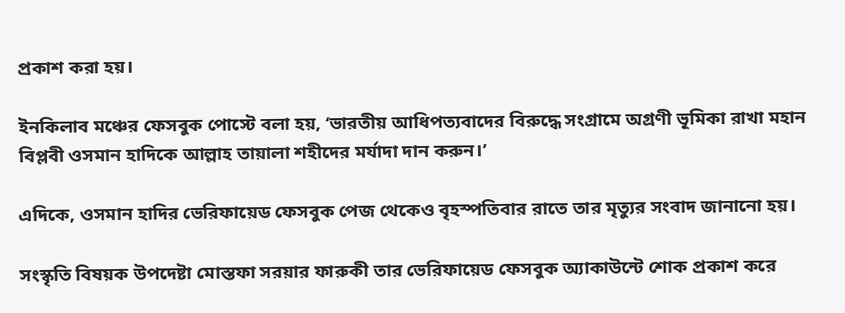প্রকাশ করা হয়।

ইনকিলাব মঞ্চের ফেসবুক পোস্টে বলা হয়, ‘ভারতীয় আধিপত্যবাদের বিরুদ্ধে সংগ্রামে অগ্রণী ভূমিকা রাখা মহান বিপ্লবী ওসমান হাদিকে আল্লাহ তায়ালা শহীদের মর্যাদা দান করুন।’

এদিকে, ওসমান হাদির ভেরিফায়েড ফেসবুক পেজ থেকেও বৃহস্পতিবার রাতে তার মৃত্যুর সংবাদ জানানো হয়।

সংস্কৃতি বিষয়ক উপদেষ্টা মোস্তফা সরয়ার ফারুকী তার ভেরিফায়েড ফেসবুক অ্যাকাউন্টে শোক প্রকাশ করে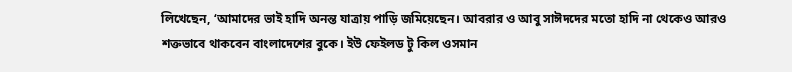লিখেছেন, ‘আমাদের ভাই হাদি অনন্ত যাত্রায় পাড়ি জমিয়েছেন। আবরার ও আবু সাঈদদের মতো হাদি না থেকেও আরও শক্তভাবে থাকবেন বাংলাদেশের বুকে। ইউ ফেইলড টু কিল ওসমান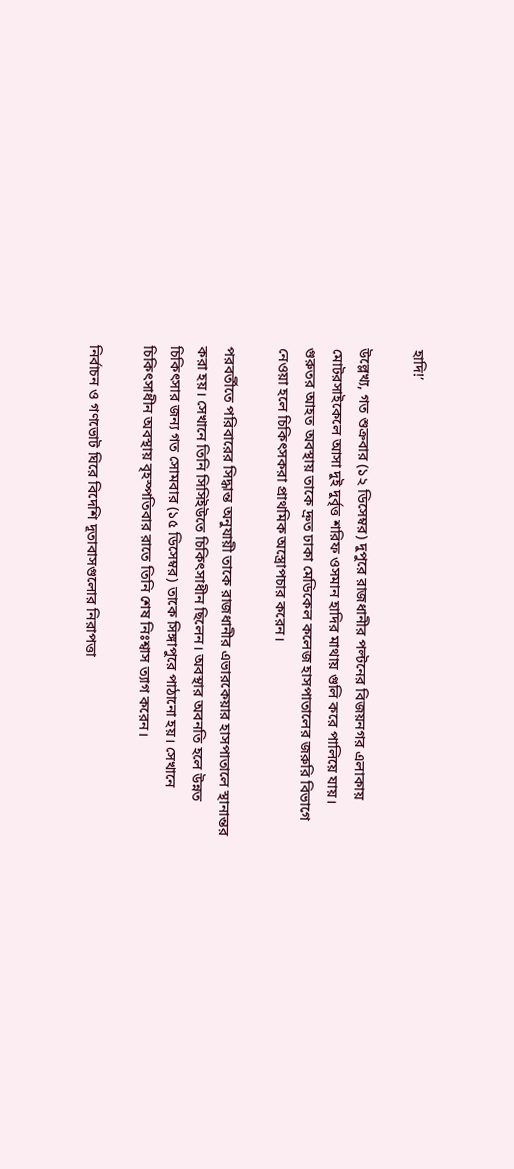হাদি!’

উল্লেখ্য, গত শুক্রবার (১২ ডিসেম্বর) দুপুরে রাজধানীর পল্টনের বিজয়নগর এলাকায় মোটরসাইকেলে আসা দুই দুর্বৃত্ত শরিফ ওসমান হাদির মাথায় গুলি করে পালিয়ে যায়। গুরুতর আহত অবস্থায় তাকে দ্রুত ঢাকা মেডিকেল কলেজ হাসপাতালের জরুরি বিভাগে নেওয়া হলে চিকিৎসকরা প্রাথমিক অস্ত্রোপচার করেন।

পরবর্তীতে পরিবারের সিদ্ধান্ত অনুযায়ী তাকে রাজধানীর এভারকেয়ার হাসপাতালে স্থানান্তর করা হয়। সেখানে তিনি সিসিইউতে চিকিৎসাধীন ছিলেন। অবস্থার অবনতি হলে উন্নত চিকিৎসার জন্য গত সোমবার (১৫ ডিসেম্বর) তাকে সিঙ্গাপুরে পাঠানো হয়। সেখানে চিকিৎসাধীন অবস্থায় বৃহস্পতিবার রাতে তিনি শেষ নিঃশ্বাস ত্যাগ করেন।

নির্বাচন ও গণভোট ঘিরে বিদেশি দূতাবাসগুলোর নিরাপত্তা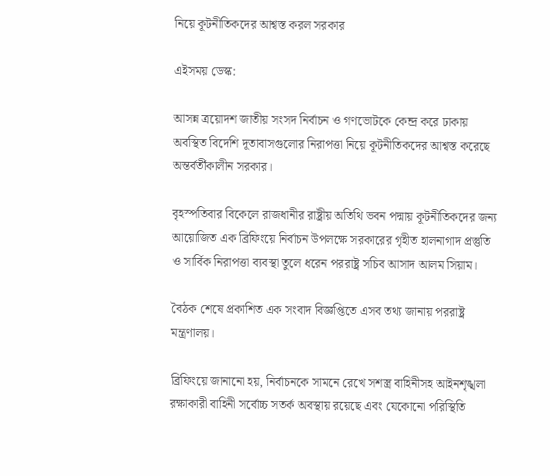নিয়ে কূটনীতিকদের আশ্বস্ত করল সরকার

এইসময় ডেস্ক:

আসন্ন ত্রয়োদশ জাতীয় সংসদ নির্বাচন ও গণভোটকে কেন্দ্র করে ঢাকায় অবস্থিত বিদেশি দূতাবাসগুলোর নিরাপত্তা নিয়ে কূটনীতিকদের আশ্বস্ত করেছে অন্তর্বর্তীকালীন সরকার।

বৃহস্পতিবার বিকেলে রাজধানীর রাষ্ট্রীয় অতিথি ভবন পদ্মায় কূটনীতিকদের জন্য আয়োজিত এক ব্রিফিংয়ে নির্বাচন উপলক্ষে সরকারের গৃহীত হালনাগাদ প্রস্তুতি ও সার্বিক নিরাপত্তা ব্যবস্থা তুলে ধরেন পররাষ্ট্র সচিব আসাদ আলম সিয়াম।

বৈঠক শেষে প্রকাশিত এক সংবাদ বিজ্ঞপ্তিতে এসব তথ্য জানায় পররাষ্ট্র মন্ত্রণালয়।

ব্রিফিংয়ে জানানো হয়, নির্বাচনকে সামনে রেখে সশস্ত্র বাহিনীসহ আইনশৃঙ্খলা রক্ষাকারী বাহিনী সর্বোচ্চ সতর্ক অবস্থায় রয়েছে এবং যেকোনো পরিস্থিতি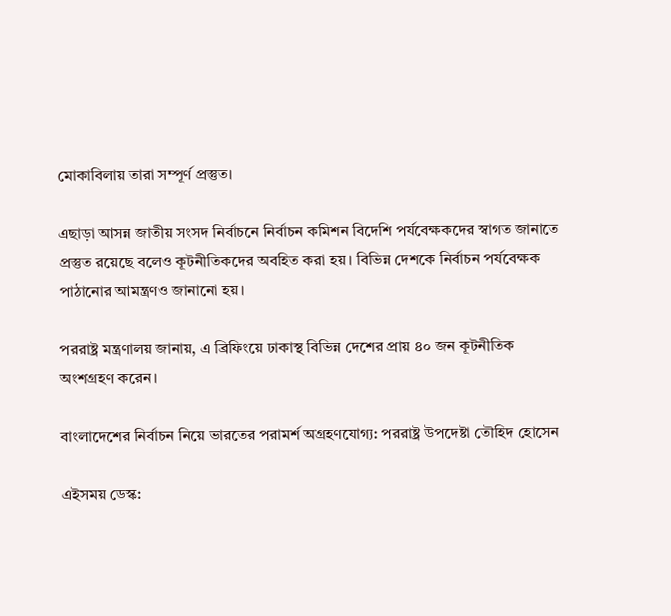মোকাবিলায় তারা সম্পূর্ণ প্রস্তুত।

এছাড়া আসন্ন জাতীয় সংসদ নির্বাচনে নির্বাচন কমিশন বিদেশি পর্যবেক্ষকদের স্বাগত জানাতে প্রস্তুত রয়েছে বলেও কূটনীতিকদের অবহিত করা হয়। বিভিন্ন দেশকে নির্বাচন পর্যবেক্ষক পাঠানোর আমন্ত্রণও জানানো হয়।

পররাষ্ট্র মন্ত্রণালয় জানায়, এ ব্রিফিংয়ে ঢাকাস্থ বিভিন্ন দেশের প্রায় ৪০ জন কূটনীতিক অংশগ্রহণ করেন।

বাংলাদেশের নির্বাচন নিয়ে ভারতের পরামর্শ অগ্রহণযোগ্য: পররাষ্ট্র উপদেষ্টা তৌহিদ হোসেন

এইসময় ডেস্ক: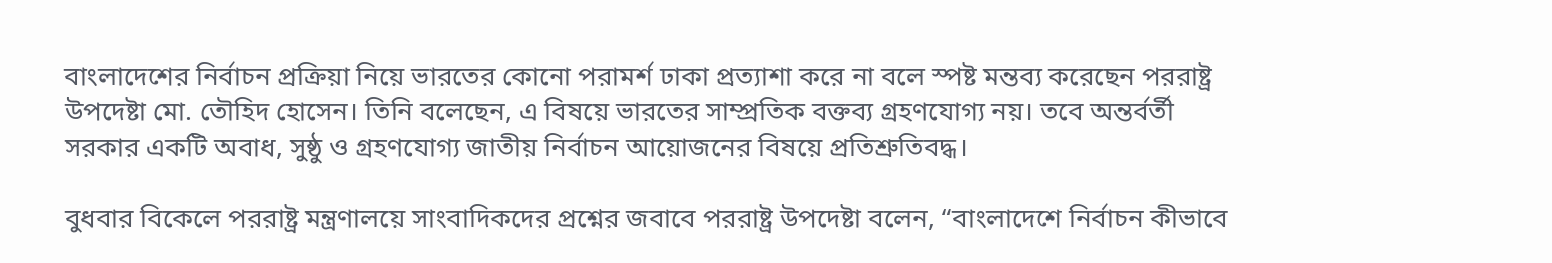বাংলাদেশের নির্বাচন প্রক্রিয়া নিয়ে ভারতের কোনো পরামর্শ ঢাকা প্রত্যাশা করে না বলে স্পষ্ট মন্তব্য করেছেন পররাষ্ট্র উপদেষ্টা মো. তৌহিদ হোসেন। তিনি বলেছেন, এ বিষয়ে ভারতের সাম্প্রতিক বক্তব্য গ্রহণযোগ্য নয়। তবে অন্তর্বর্তী সরকার একটি অবাধ, সুষ্ঠু ও গ্রহণযোগ্য জাতীয় নির্বাচন আয়োজনের বিষয়ে প্রতিশ্রুতিবদ্ধ।

বুধবার বিকেলে পররাষ্ট্র মন্ত্রণালয়ে সাংবাদিকদের প্রশ্নের জবাবে পররাষ্ট্র উপদেষ্টা বলেন, “বাংলাদেশে নির্বাচন কীভাবে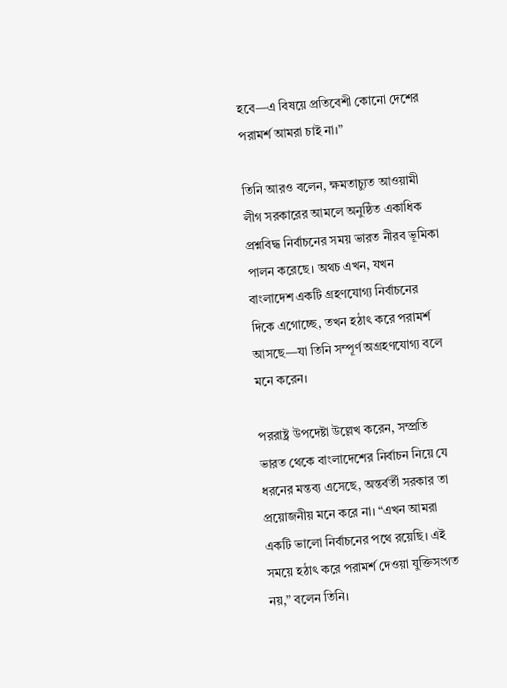হবে—এ বিষয়ে প্রতিবেশী কোনো দেশের পরামর্শ আমরা চাই না।”

তিনি আরও বলেন, ক্ষমতাচ্যুত আওয়ামী লীগ সরকারের আমলে অনুষ্ঠিত একাধিক প্রশ্নবিদ্ধ নির্বাচনের সময় ভারত নীরব ভূমিকা পালন করেছে। অথচ এখন, যখন বাংলাদেশ একটি গ্রহণযোগ্য নির্বাচনের দিকে এগোচ্ছে, তখন হঠাৎ করে পরামর্শ আসছে—যা তিনি সম্পূর্ণ অগ্রহণযোগ্য বলে মনে করেন।

পররাষ্ট্র উপদেষ্টা উল্লেখ করেন, সম্প্রতি ভারত থেকে বাংলাদেশের নির্বাচন নিয়ে যে ধরনের মন্তব্য এসেছে, অন্তর্বর্তী সরকার তা প্রয়োজনীয় মনে করে না। “এখন আমরা একটি ভালো নির্বাচনের পথে রয়েছি। এই সময়ে হঠাৎ করে পরামর্শ দেওয়া যুক্তিসংগত নয়,” বলেন তিনি।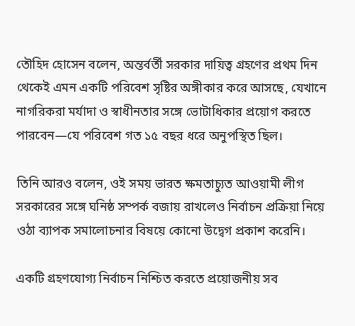তৌহিদ হোসেন বলেন, অন্তর্বর্তী সরকার দায়িত্ব গ্রহণের প্রথম দিন থেকেই এমন একটি পরিবেশ সৃষ্টির অঙ্গীকার করে আসছে, যেখানে নাগরিকরা মর্যাদা ও স্বাধীনতার সঙ্গে ভোটাধিকার প্রয়োগ করতে পারবেন—যে পরিবেশ গত ১৫ বছর ধরে অনুপস্থিত ছিল।

তিনি আরও বলেন, ওই সময় ভারত ক্ষমতাচ্যুত আওয়ামী লীগ সরকারের সঙ্গে ঘনিষ্ঠ সম্পর্ক বজায় রাখলেও নির্বাচন প্রক্রিয়া নিয়ে ওঠা ব্যাপক সমালোচনার বিষয়ে কোনো উদ্বেগ প্রকাশ করেনি।

একটি গ্রহণযোগ্য নির্বাচন নিশ্চিত করতে প্রয়োজনীয় সব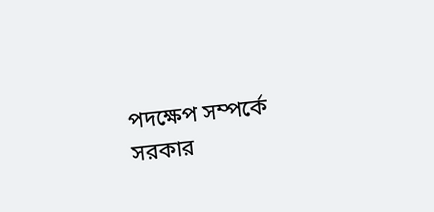পদক্ষেপ সম্পর্কে সরকার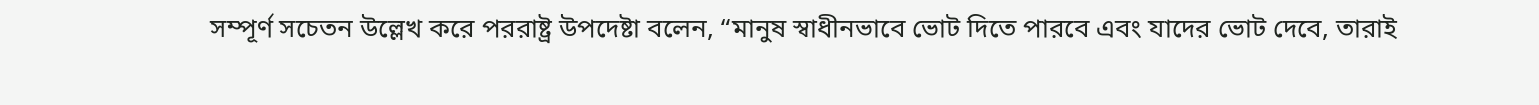সম্পূর্ণ সচেতন উল্লেখ করে পররাষ্ট্র উপদেষ্টা বলেন, “মানুষ স্বাধীনভাবে ভোট দিতে পারবে এবং যাদের ভোট দেবে, তারাই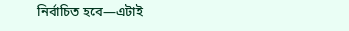নির্বাচিত হবে—এটাই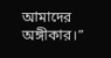আমাদের অঙ্গীকার।”